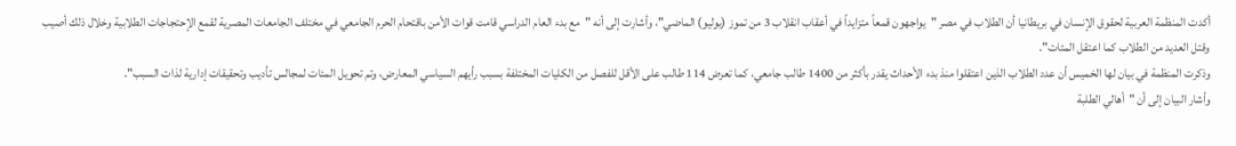أكدت المنظمة العربية لحقوق الإنسان في بريطانيا أن الطلاب في مصر "يواجهون قمعاً متزايداً في أعقاب انقلاب 3 من تموز (يوليو) الماضي"، وأشارت إلى أنه "مع بدء العام الدراسي قامت قوات الأمن باقتحام الحرم الجامعي في مختلف الجامعات المصرية لقمع الإحتجاجات الطلابية وخلال ذلك أصيب وقتل العديد من الطلاب كما اعتقل المئات".
وذكرت المنظمة في بيان لها الخميس أن عدد الطلاب الذين اعتقلوا منذ بدء الأحداث يقدر بأكثر من 1400 طالب جامعي، كما تعرض 114 طالب على الأقل للفصل من الكليات المختلفة بسبب رأيهم السياسي المعارض، وتم تحويل المئات لمجالس تأديب وتحقيقات إدارية لذات السبب".
وأشار البيان إلى أن "أهالي الطلبة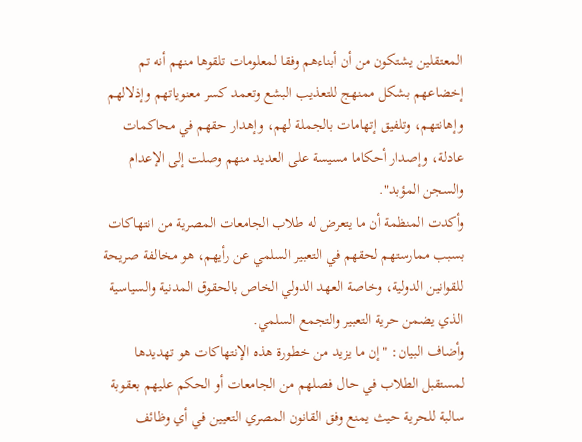المعتقلين يشتكون من أن أبناءهم وفقا لمعلومات تلقوها منهم أنه تم إخضاعهم بشكل ممنهج للتعذيب البشع وتعمد كسر معنوياتهم وإذلالهم وإهانتهم، وتلفيق إتهامات بالجملة لهم، وإهدار حقهم في محاكمات عادلة، وإصدار أحكاما مسيسة على العديد منهم وصلت إلى الإعدام والسجن المؤبد".
وأكدت المنظمة أن ما يتعرض له طلاب الجامعات المصرية من انتهاكات بسبب ممارستهم لحقهم في التعبير السلمي عن رأيهم، هو مخالفة صريحة للقوانين الدولية، وخاصة العهد الدولي الخاص بالحقوق المدنية والسياسية الذي يضمن حرية التعبير والتجمع السلمي.
وأضاف البيان: "إن ما يزيد من خطورة هذه الإنتهاكات هو تهديدها لمستقبل الطلاب في حال فصلهم من الجامعات أو الحكم عليهم بعقوبة سالبة للحرية حيث يمنع وفق القانون المصري التعيين في أي وظائف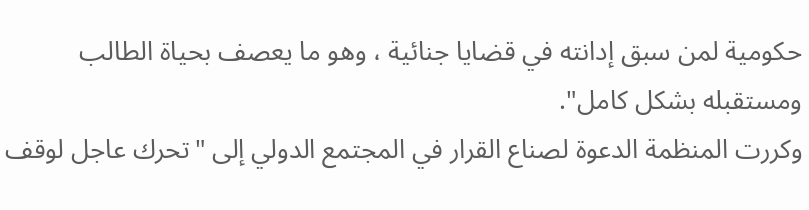حكومية لمن سبق إدانته في قضايا جنائية ، وهو ما يعصف بحياة الطالب ومستقبله بشكل كامل".
وكررت المنظمة الدعوة لصناع القرار في المجتمع الدولي إلى "تحرك عاجل لوقف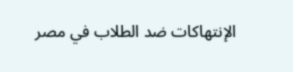الإنتهاكات ضد الطلاب في مصر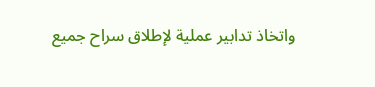واتخاذ تدابير عملية لإطلاق سراح جميع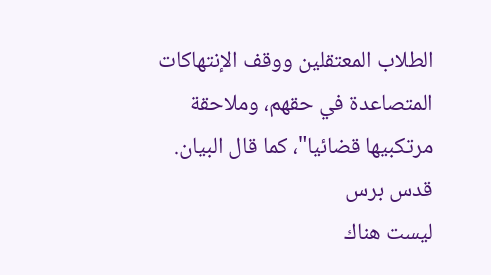الطلاب المعتقلين ووقف الإنتهاكات المتصاعدة في حقهم، وملاحقة مرتكبيها قضائيا"، كما قال البيان.
قدس برس
ليست هناك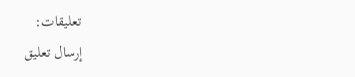تعليقات:
إرسال تعليق